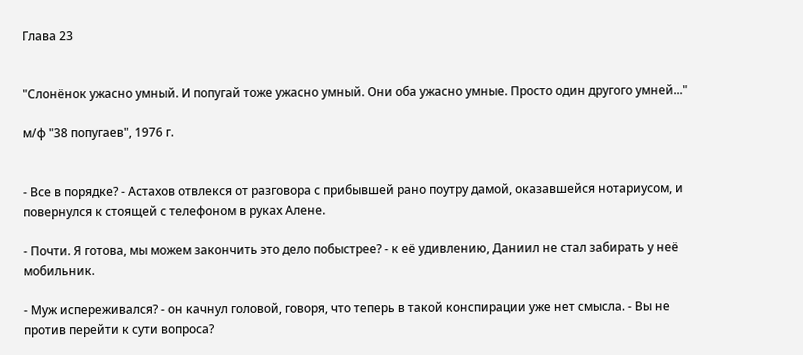Глава 23


"Слонёнок ужасно умный. И попугай тоже ужасно умный. Они оба ужасно умные. Просто один другого умней..."

м/ф "38 попугаев", 1976 г.


- Все в порядке? - Астахов отвлекся от разговора с прибывшей рано поутру дамой, оказавшейся нотариусом, и повернулся к стоящей с телефоном в руках Алене.

- Почти. Я готова, мы можем закончить это дело побыстрее? - к её удивлению, Даниил не стал забирать у неё мобильник.

- Муж испереживался? - он качнул головой, говоря, что теперь в такой конспирации уже нет смысла. - Вы не против перейти к сути вопроса?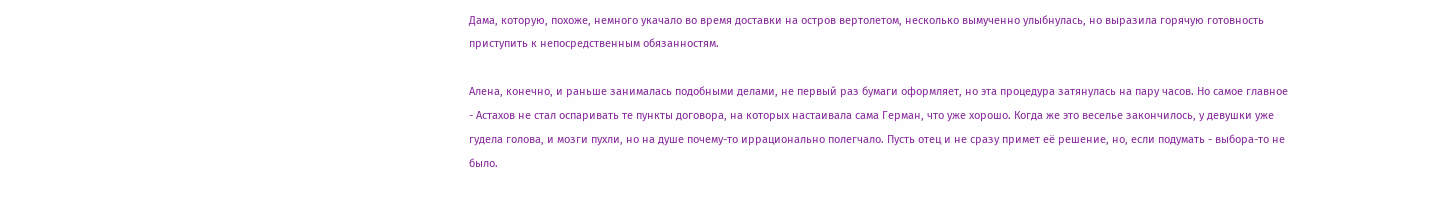Дама, которую, похоже, немного укачало во время доставки на остров вертолетом, несколько вымученно улыбнулась, но выразила горячую готовность приступить к непосредственным обязанностям.

Алена, конечно, и раньше занималась подобными делами, не первый раз бумаги оформляет, но эта процедура затянулась на пару часов. Но самое главное - Астахов не стал оспаривать те пункты договора, на которых настаивала сама Герман, что уже хорошо. Когда же это веселье закончилось, у девушки уже гудела голова, и мозги пухли, но на душе почему-то иррационально полегчало. Пусть отец и не сразу примет её решение, но, если подумать - выбора-то не было.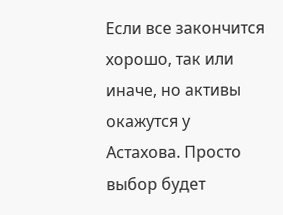Если все закончится хорошо, так или иначе, но активы окажутся у Астахова. Просто выбор будет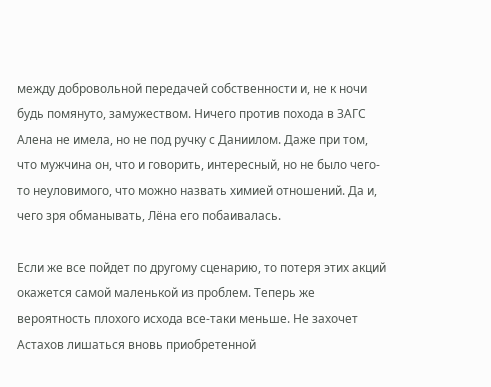между добровольной передачей собственности и, не к ночи будь помянуто, замужеством. Ничего против похода в ЗАГС Алена не имела, но не под ручку с Даниилом. Даже при том, что мужчина он, что и говорить, интересный, но не было чего-то неуловимого, что можно назвать химией отношений. Да и, чего зря обманывать, Лёна его побаивалась.

Если же все пойдет по другому сценарию, то потеря этих акций окажется самой маленькой из проблем. Теперь же вероятность плохого исхода все-таки меньше. Не захочет Астахов лишаться вновь приобретенной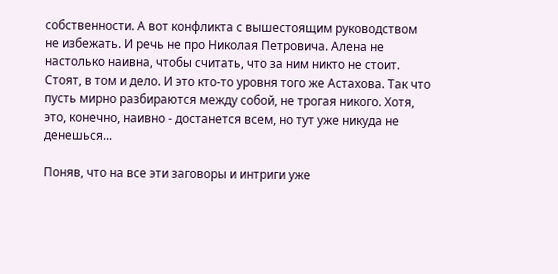собственности. А вот конфликта с вышестоящим руководством не избежать. И речь не про Николая Петровича. Алена не настолько наивна, чтобы считать, что за ним никто не стоит. Стоят, в том и дело. И это кто-то уровня того же Астахова. Так что пусть мирно разбираются между собой, не трогая никого. Хотя, это, конечно, наивно - достанется всем, но тут уже никуда не денешься...

Поняв, что на все эти заговоры и интриги уже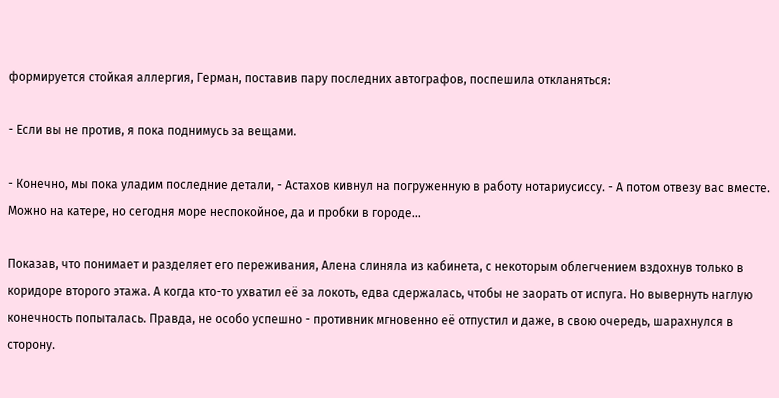формируется стойкая аллергия, Герман, поставив пару последних автографов, поспешила откланяться:

- Если вы не против, я пока поднимусь за вещами.

- Конечно, мы пока уладим последние детали, - Астахов кивнул на погруженную в работу нотариусиссу. - А потом отвезу вас вместе. Можно на катере, но сегодня море неспокойное, да и пробки в городе...

Показав, что понимает и разделяет его переживания, Алена слиняла из кабинета, с некоторым облегчением вздохнув только в коридоре второго этажа. А когда кто-то ухватил её за локоть, едва сдержалась, чтобы не заорать от испуга. Но вывернуть наглую конечность попыталась. Правда, не особо успешно - противник мгновенно её отпустил и даже, в свою очередь, шарахнулся в сторону.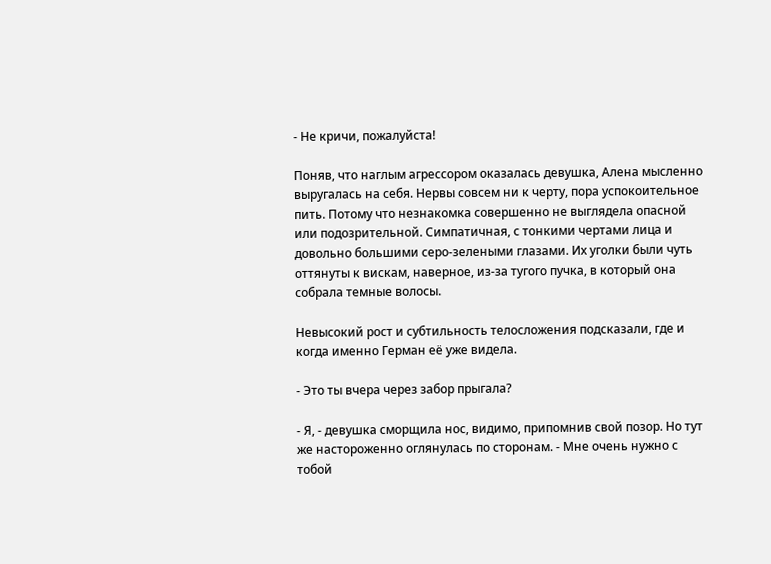- Не кричи, пожалуйста!

Поняв, что наглым агрессором оказалась девушка, Алена мысленно выругалась на себя. Нервы совсем ни к черту, пора успокоительное пить. Потому что незнакомка совершенно не выглядела опасной или подозрительной. Симпатичная, с тонкими чертами лица и довольно большими серо-зелеными глазами. Их уголки были чуть оттянуты к вискам, наверное, из-за тугого пучка, в который она собрала темные волосы.

Невысокий рост и субтильность телосложения подсказали, где и когда именно Герман её уже видела.

- Это ты вчера через забор прыгала?

- Я, - девушка сморщила нос, видимо, припомнив свой позор. Но тут же настороженно оглянулась по сторонам. - Мне очень нужно с тобой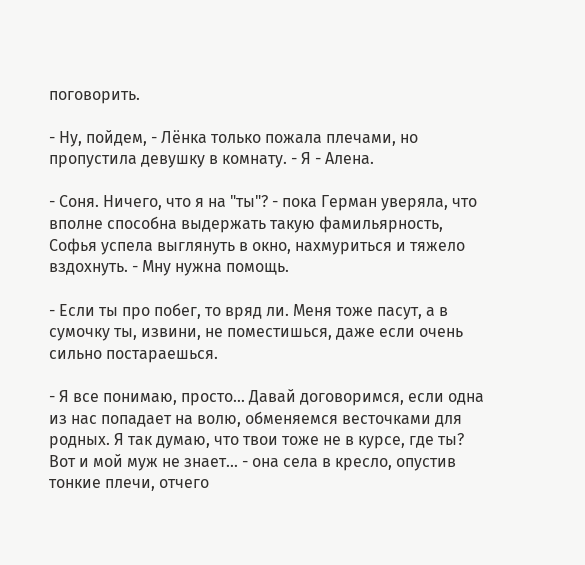поговорить.

- Ну, пойдем, - Лёнка только пожала плечами, но пропустила девушку в комнату. - Я - Алена.

- Соня. Ничего, что я на "ты"? - пока Герман уверяла, что вполне способна выдержать такую фамильярность, Софья успела выглянуть в окно, нахмуриться и тяжело вздохнуть. - Мну нужна помощь.

- Если ты про побег, то вряд ли. Меня тоже пасут, а в сумочку ты, извини, не поместишься, даже если очень сильно постараешься.

- Я все понимаю, просто... Давай договоримся, если одна из нас попадает на волю, обменяемся весточками для родных. Я так думаю, что твои тоже не в курсе, где ты? Вот и мой муж не знает... - она села в кресло, опустив тонкие плечи, отчего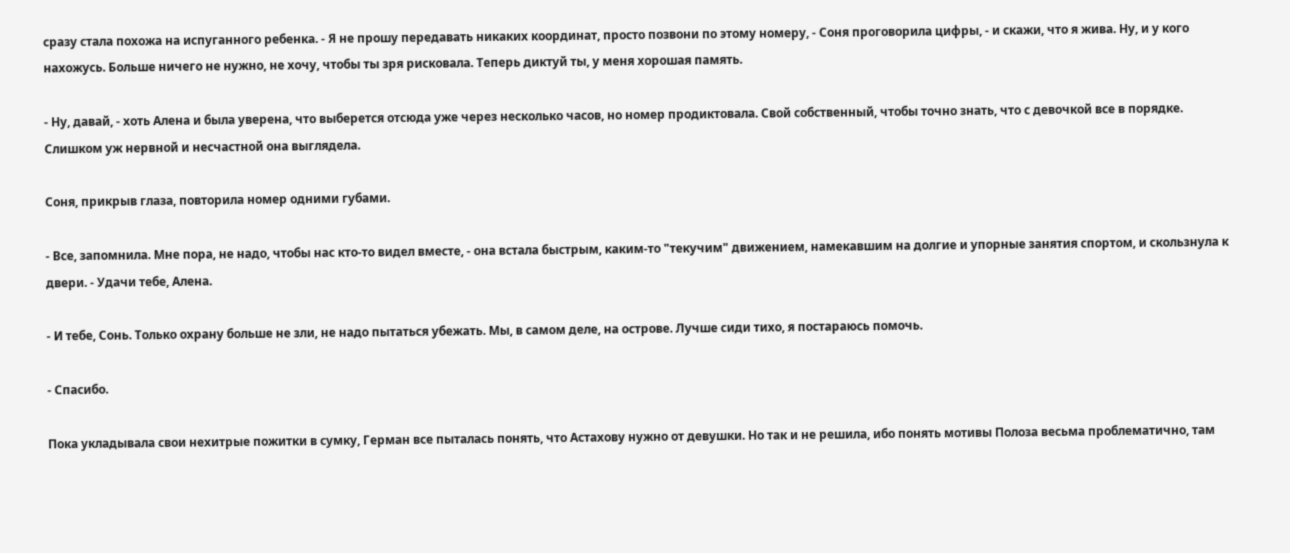сразу стала похожа на испуганного ребенка. - Я не прошу передавать никаких координат, просто позвони по этому номеру, - Соня проговорила цифры, - и скажи, что я жива. Ну, и у кого нахожусь. Больше ничего не нужно, не хочу, чтобы ты зря рисковала. Теперь диктуй ты, у меня хорошая память.

- Ну, давай, - хоть Алена и была уверена, что выберется отсюда уже через несколько часов, но номер продиктовала. Свой собственный, чтобы точно знать, что с девочкой все в порядке. Слишком уж нервной и несчастной она выглядела.

Соня, прикрыв глаза, повторила номер одними губами.

- Все, запомнила. Мне пора, не надо, чтобы нас кто-то видел вместе, - она встала быстрым, каким-то "текучим" движением, намекавшим на долгие и упорные занятия спортом, и скользнула к двери. - Удачи тебе, Алена.

- И тебе, Сонь. Только охрану больше не зли, не надо пытаться убежать. Мы, в самом деле, на острове. Лучше сиди тихо, я постараюсь помочь.

- Спасибо.

Пока укладывала свои нехитрые пожитки в сумку, Герман все пыталась понять, что Астахову нужно от девушки. Но так и не решила, ибо понять мотивы Полоза весьма проблематично, там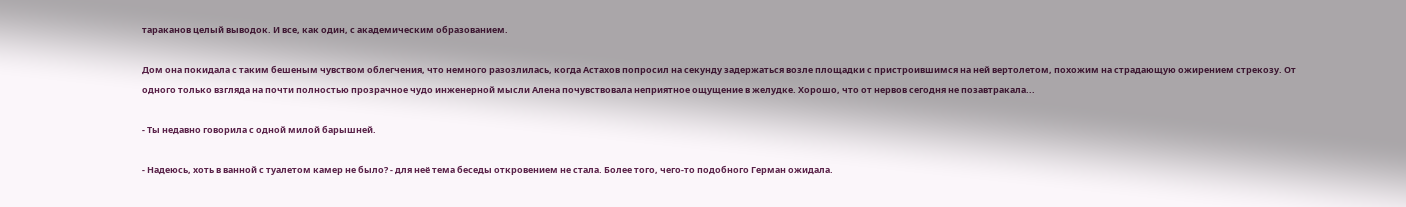тараканов целый выводок. И все, как один, с академическим образованием.

Дом она покидала с таким бешеным чувством облегчения, что немного разозлилась, когда Астахов попросил на секунду задержаться возле площадки с пристроившимся на ней вертолетом, похожим на страдающую ожирением стрекозу. От одного только взгляда на почти полностью прозрачное чудо инженерной мысли Алена почувствовала неприятное ощущение в желудке. Хорошо, что от нервов сегодня не позавтракала...

- Ты недавно говорила с одной милой барышней.

- Надеюсь, хоть в ванной с туалетом камер не было? - для неё тема беседы откровением не стала. Более того, чего-то подобного Герман ожидала.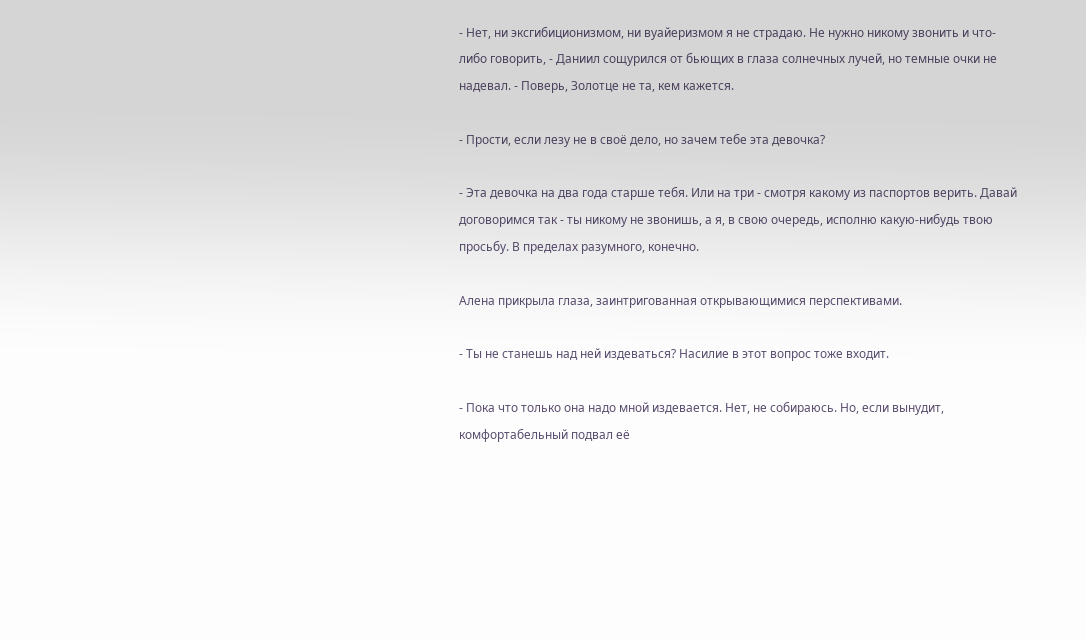- Нет, ни эксгибиционизмом, ни вуайеризмом я не страдаю. Не нужно никому звонить и что-либо говорить, - Даниил сощурился от бьющих в глаза солнечных лучей, но темные очки не надевал. - Поверь, Золотце не та, кем кажется.

- Прости, если лезу не в своё дело, но зачем тебе эта девочка?

- Эта девочка на два года старше тебя. Или на три - смотря какому из паспортов верить. Давай договоримся так - ты никому не звонишь, а я, в свою очередь, исполню какую-нибудь твою просьбу. В пределах разумного, конечно.

Алена прикрыла глаза, заинтригованная открывающимися перспективами.

- Ты не станешь над ней издеваться? Насилие в этот вопрос тоже входит.

- Пока что только она надо мной издевается. Нет, не собираюсь. Но, если вынудит, комфортабельный подвал её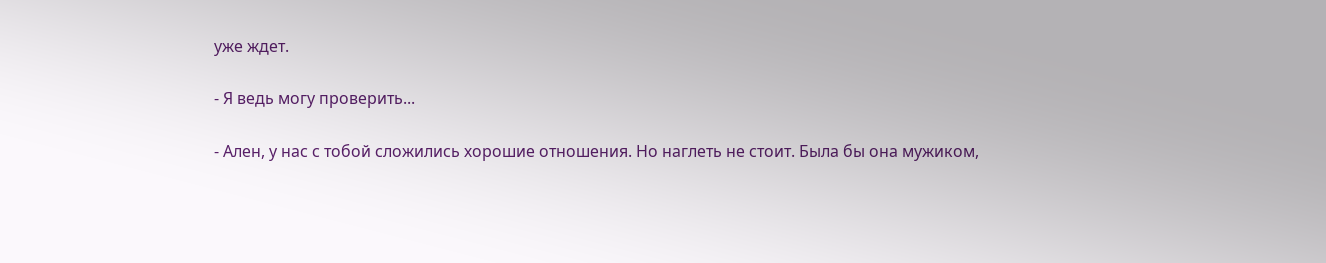уже ждет.

- Я ведь могу проверить...

- Ален, у нас с тобой сложились хорошие отношения. Но наглеть не стоит. Была бы она мужиком,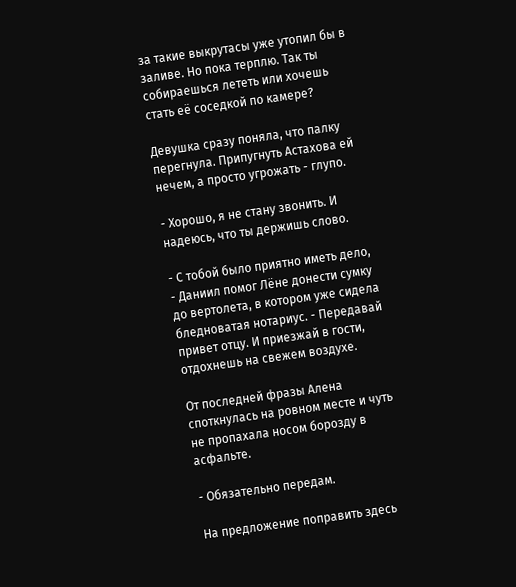за такие выкрутасы уже утопил бы в заливе. Но пока терплю. Так ты собираешься лететь или хочешь стать её соседкой по камере?

Девушка сразу поняла, что палку перегнула. Припугнуть Астахова ей нечем, а просто угрожать - глупо.

- Хорошо, я не стану звонить. И надеюсь, что ты держишь слово.

- С тобой было приятно иметь дело, - Даниил помог Лёне донести сумку до вертолета, в котором уже сидела бледноватая нотариус. - Передавай привет отцу. И приезжай в гости, отдохнешь на свежем воздухе.

От последней фразы Алена споткнулась на ровном месте и чуть не пропахала носом борозду в асфальте.

- Обязательно передам.

На предложение поправить здесь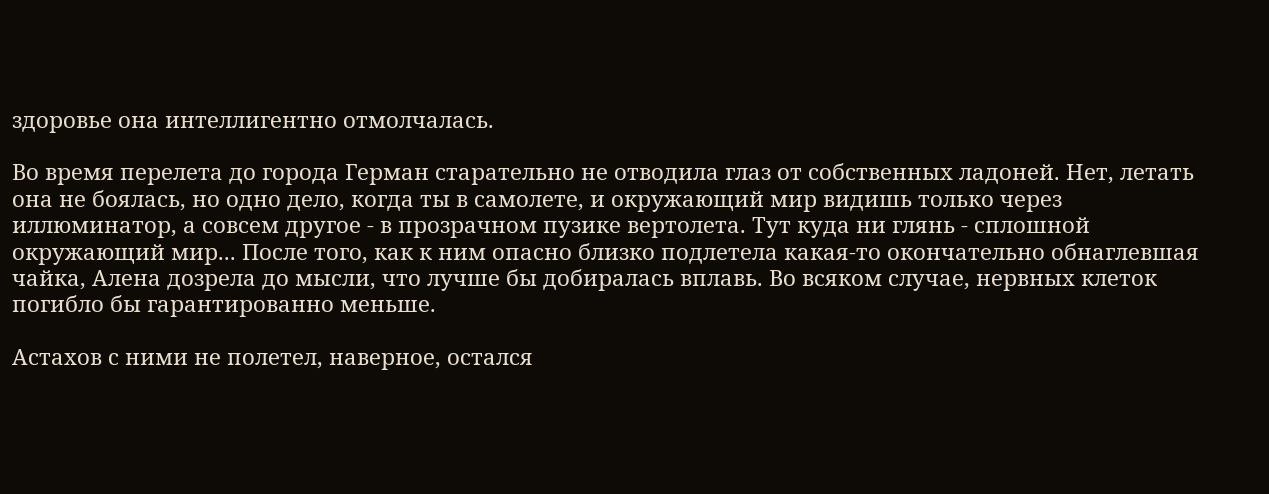здоровье она интеллигентно отмолчалась.

Во время перелета до города Герман старательно не отводила глаз от собственных ладоней. Нет, летать она не боялась, но одно дело, когда ты в самолете, и окружающий мир видишь только через иллюминатор, а совсем другое - в прозрачном пузике вертолета. Тут куда ни глянь - сплошной окружающий мир... После того, как к ним опасно близко подлетела какая-то окончательно обнаглевшая чайка, Алена дозрела до мысли, что лучше бы добиралась вплавь. Во всяком случае, нервных клеток погибло бы гарантированно меньше.

Астахов с ними не полетел, наверное, остался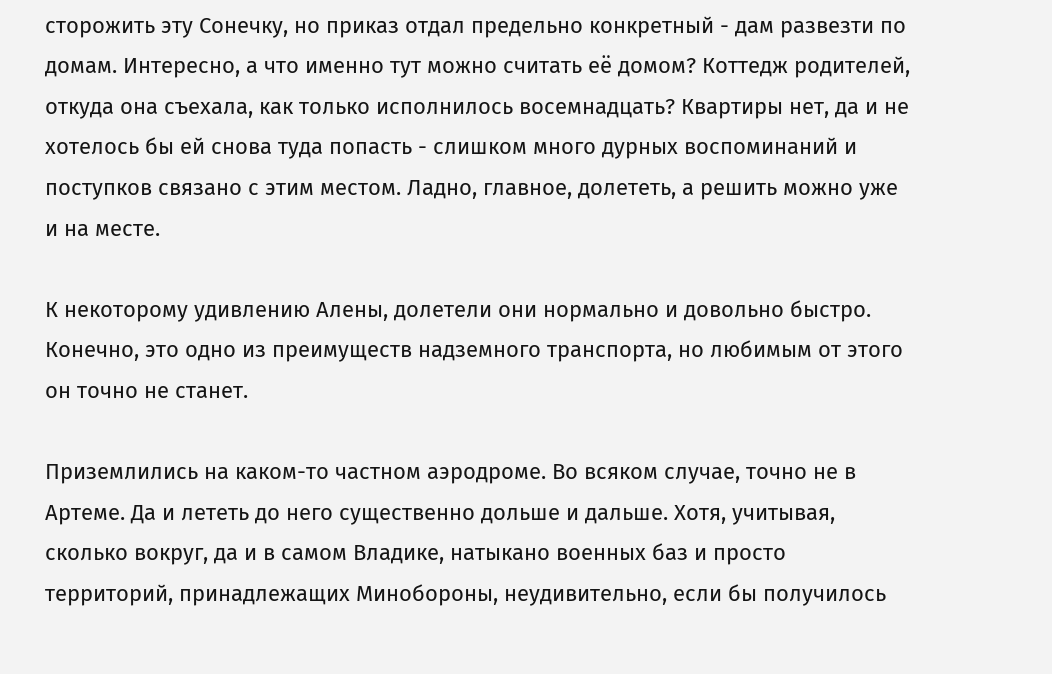сторожить эту Сонечку, но приказ отдал предельно конкретный - дам развезти по домам. Интересно, а что именно тут можно считать её домом? Коттедж родителей, откуда она съехала, как только исполнилось восемнадцать? Квартиры нет, да и не хотелось бы ей снова туда попасть - слишком много дурных воспоминаний и поступков связано с этим местом. Ладно, главное, долететь, а решить можно уже и на месте.

К некоторому удивлению Алены, долетели они нормально и довольно быстро. Конечно, это одно из преимуществ надземного транспорта, но любимым от этого он точно не станет.

Приземлились на каком-то частном аэродроме. Во всяком случае, точно не в Артеме. Да и лететь до него существенно дольше и дальше. Хотя, учитывая, сколько вокруг, да и в самом Владике, натыкано военных баз и просто территорий, принадлежащих Минобороны, неудивительно, если бы получилось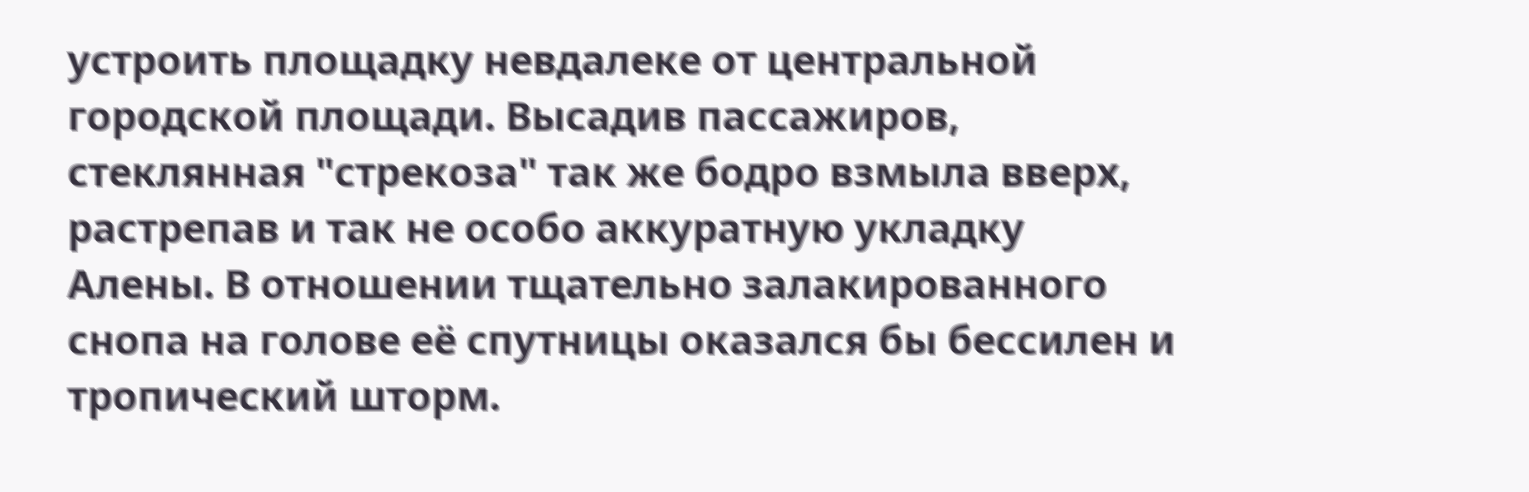устроить площадку невдалеке от центральной городской площади. Высадив пассажиров, стеклянная "стрекоза" так же бодро взмыла вверх, растрепав и так не особо аккуратную укладку Алены. В отношении тщательно залакированного снопа на голове её спутницы оказался бы бессилен и тропический шторм.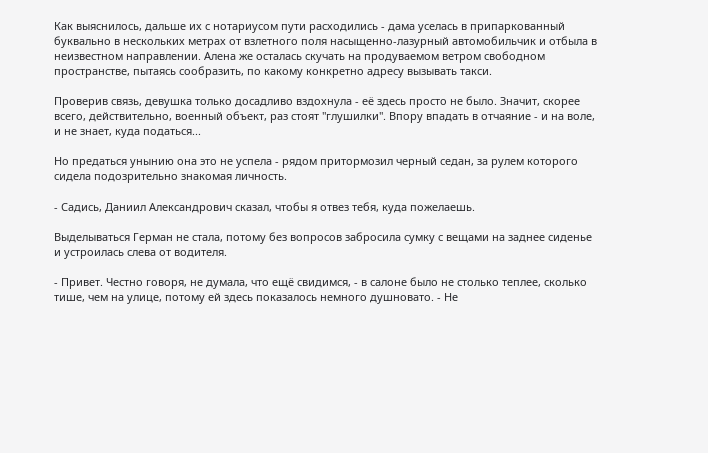Как выяснилось, дальше их с нотариусом пути расходились - дама уселась в припаркованный буквально в нескольких метрах от взлетного поля насыщенно-лазурный автомобильчик и отбыла в неизвестном направлении. Алена же осталась скучать на продуваемом ветром свободном пространстве, пытаясь сообразить, по какому конкретно адресу вызывать такси.

Проверив связь, девушка только досадливо вздохнула - её здесь просто не было. Значит, скорее всего, действительно, военный объект, раз стоят "глушилки". Впору впадать в отчаяние - и на воле, и не знает, куда податься...

Но предаться унынию она это не успела - рядом притормозил черный седан, за рулем которого сидела подозрительно знакомая личность.

- Садись, Даниил Александрович сказал, чтобы я отвез тебя, куда пожелаешь.

Выделываться Герман не стала, потому без вопросов забросила сумку с вещами на заднее сиденье и устроилась слева от водителя.

- Привет. Честно говоря, не думала, что ещё свидимся, - в салоне было не столько теплее, сколько тише, чем на улице, потому ей здесь показалось немного душновато. - Не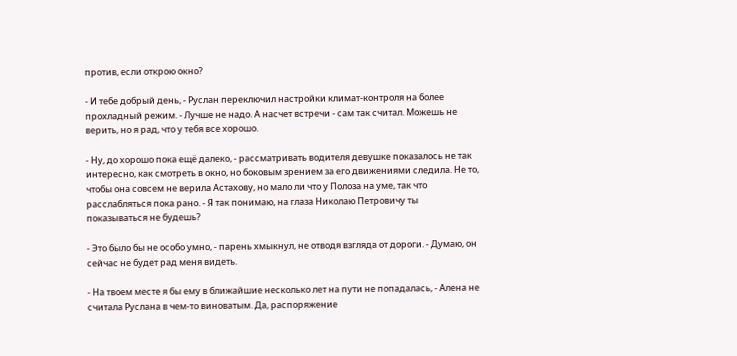против, если открою окно?

- И тебе добрый день, - Руслан переключил настройки климат-контроля на более прохладный режим. - Лучше не надо. А насчет встречи - сам так считал. Можешь не верить, но я рад, что у тебя все хорошо.

- Ну, до хорошо пока ещё далеко, - рассматривать водителя девушке показалось не так интересно, как смотреть в окно, но боковым зрением за его движениями следила. Не то, чтобы она совсем не верила Астахову, но мало ли что у Полоза на уме, так что расслабляться пока рано. - Я так понимаю, на глаза Николаю Петровичу ты показываться не будешь?

- Это было бы не особо умно, - парень хмыкнул, не отводя взгляда от дороги. - Думаю, он сейчас не будет рад меня видеть.

- На твоем месте я бы ему в ближайшие несколько лет на пути не попадалась, - Алена не считала Руслана в чем-то виноватым. Да, распоряжение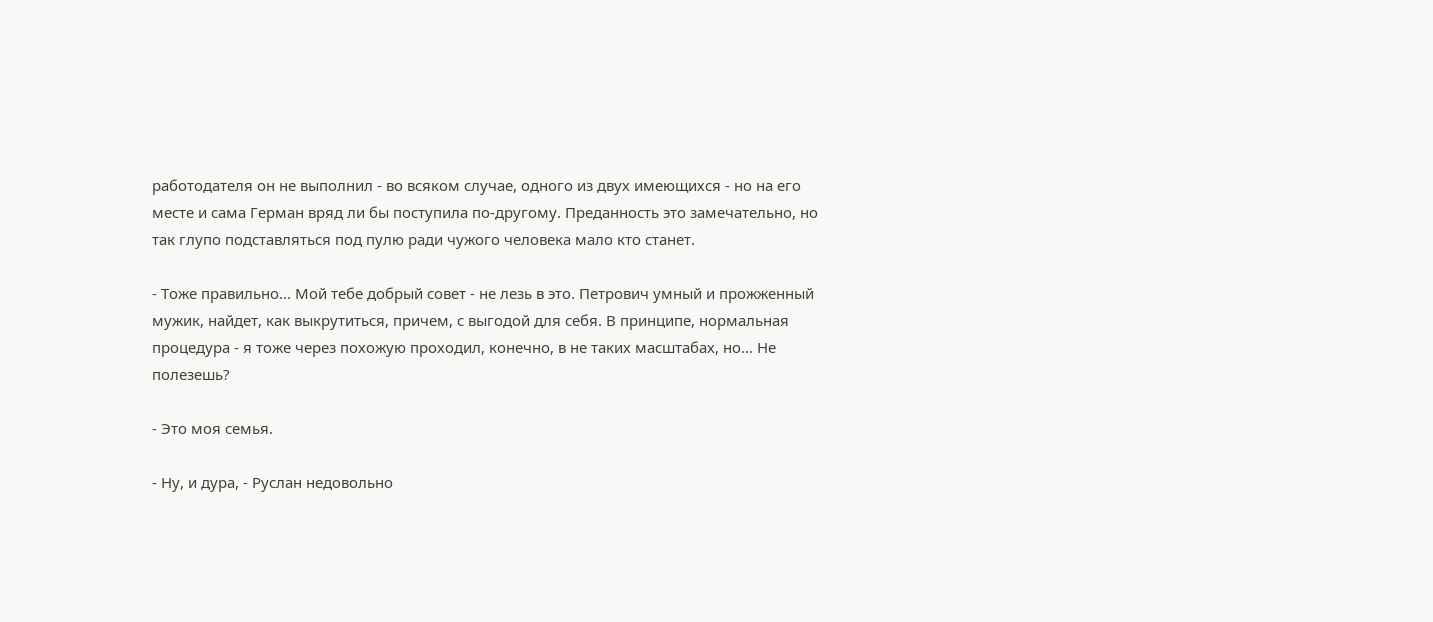работодателя он не выполнил - во всяком случае, одного из двух имеющихся - но на его месте и сама Герман вряд ли бы поступила по-другому. Преданность это замечательно, но так глупо подставляться под пулю ради чужого человека мало кто станет.

- Тоже правильно... Мой тебе добрый совет - не лезь в это. Петрович умный и прожженный мужик, найдет, как выкрутиться, причем, с выгодой для себя. В принципе, нормальная процедура - я тоже через похожую проходил, конечно, в не таких масштабах, но... Не полезешь?

- Это моя семья.

- Ну, и дура, - Руслан недовольно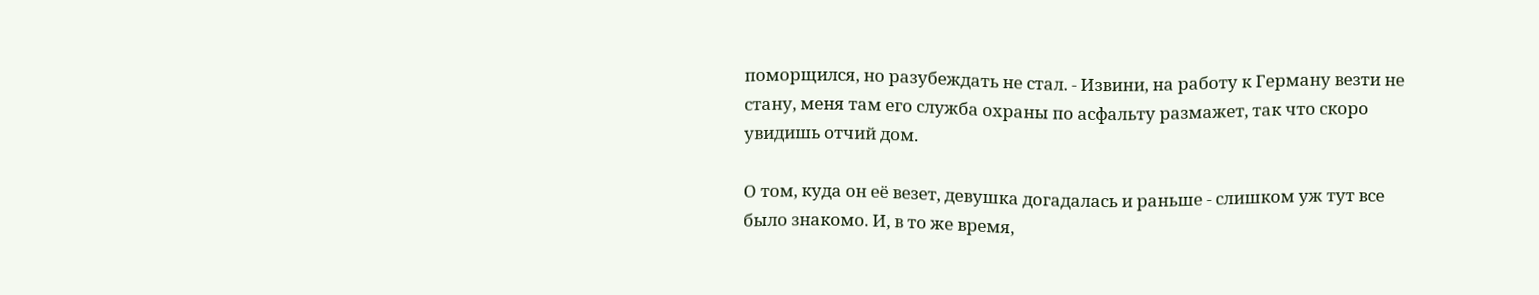поморщился, но разубеждать не стал. - Извини, на работу к Герману везти не стану, меня там его служба охраны по асфальту размажет, так что скоро увидишь отчий дом.

О том, куда он её везет, девушка догадалась и раньше - слишком уж тут все было знакомо. И, в то же время,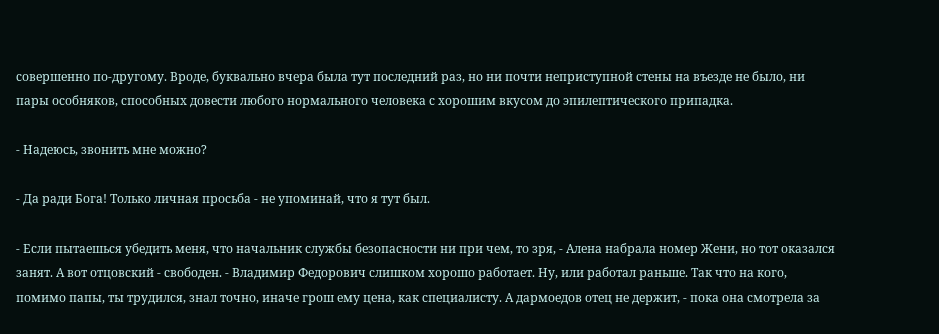совершенно по-другому. Вроде, буквально вчера была тут последний раз, но ни почти неприступной стены на въезде не было, ни пары особняков, способных довести любого нормального человека с хорошим вкусом до эпилептического припадка.

- Надеюсь, звонить мне можно?

- Да ради Бога! Только личная просьба - не упоминай, что я тут был.

- Если пытаешься убедить меня, что начальник службы безопасности ни при чем, то зря, - Алена набрала номер Жени, но тот оказался занят. А вот отцовский - свободен. - Владимир Федорович слишком хорошо работает. Ну, или работал раньше. Так что на кого, помимо папы, ты трудился, знал точно, иначе грош ему цена, как специалисту. А дармоедов отец не держит, - пока она смотрела за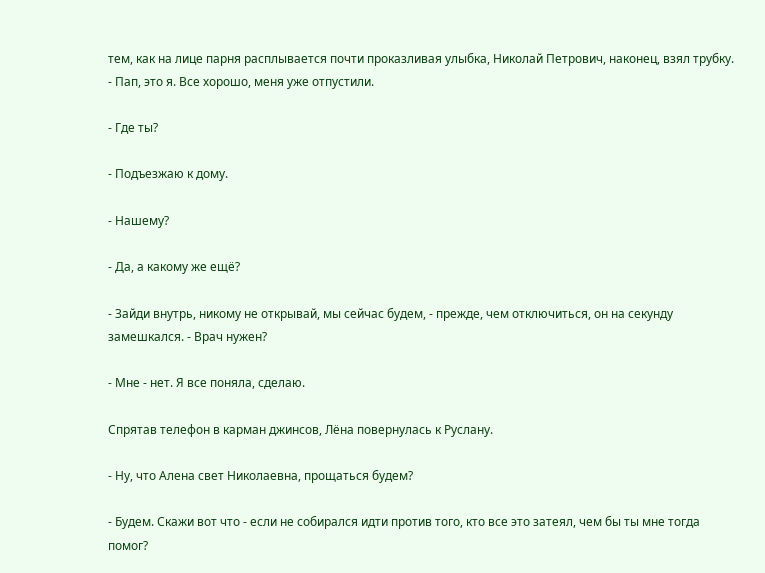тем, как на лице парня расплывается почти проказливая улыбка, Николай Петрович, наконец, взял трубку. - Пап, это я. Все хорошо, меня уже отпустили.

- Где ты?

- Подъезжаю к дому.

- Нашему?

- Да, а какому же ещё?

- Зайди внутрь, никому не открывай, мы сейчас будем, - прежде, чем отключиться, он на секунду замешкался. - Врач нужен?

- Мне - нет. Я все поняла, сделаю.

Спрятав телефон в карман джинсов, Лёна повернулась к Руслану.

- Ну, что Алена свет Николаевна, прощаться будем?

- Будем. Скажи вот что - если не собирался идти против того, кто все это затеял, чем бы ты мне тогда помог?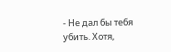- Не дал бы тебя убить. Хотя,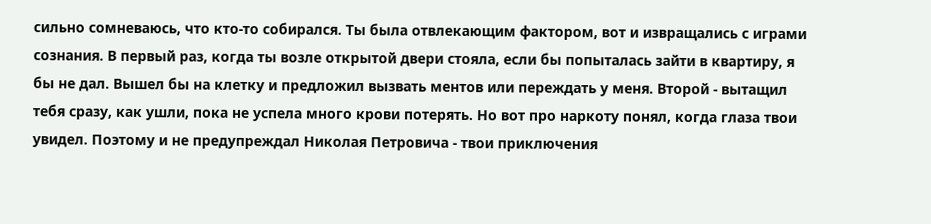сильно сомневаюсь, что кто-то собирался. Ты была отвлекающим фактором, вот и извращались с играми сознания. В первый раз, когда ты возле открытой двери стояла, если бы попыталась зайти в квартиру, я бы не дал. Вышел бы на клетку и предложил вызвать ментов или переждать у меня. Второй - вытащил тебя сразу, как ушли, пока не успела много крови потерять. Но вот про наркоту понял, когда глаза твои увидел. Поэтому и не предупреждал Николая Петровича - твои приключения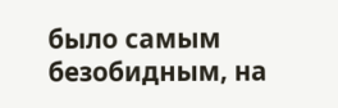было самым безобидным, на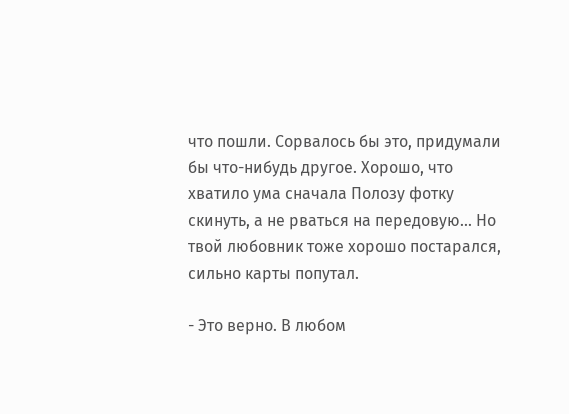что пошли. Сорвалось бы это, придумали бы что-нибудь другое. Хорошо, что хватило ума сначала Полозу фотку скинуть, а не рваться на передовую... Но твой любовник тоже хорошо постарался, сильно карты попутал.

- Это верно. В любом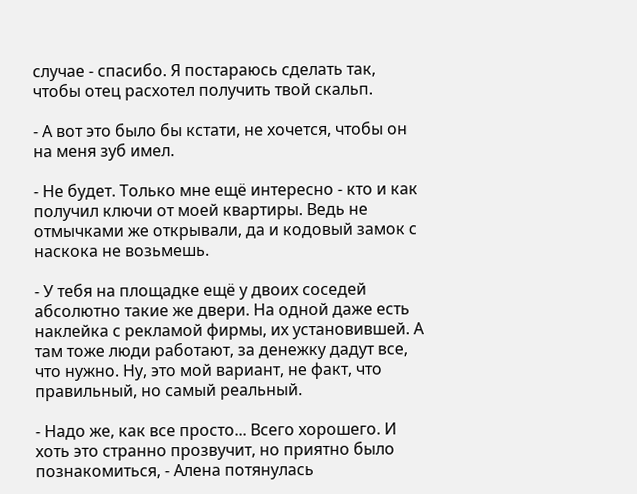случае - спасибо. Я постараюсь сделать так, чтобы отец расхотел получить твой скальп.

- А вот это было бы кстати, не хочется, чтобы он на меня зуб имел.

- Не будет. Только мне ещё интересно - кто и как получил ключи от моей квартиры. Ведь не отмычками же открывали, да и кодовый замок с наскока не возьмешь.

- У тебя на площадке ещё у двоих соседей абсолютно такие же двери. На одной даже есть наклейка с рекламой фирмы, их установившей. А там тоже люди работают, за денежку дадут все, что нужно. Ну, это мой вариант, не факт, что правильный, но самый реальный.

- Надо же, как все просто... Всего хорошего. И хоть это странно прозвучит, но приятно было познакомиться, - Алена потянулась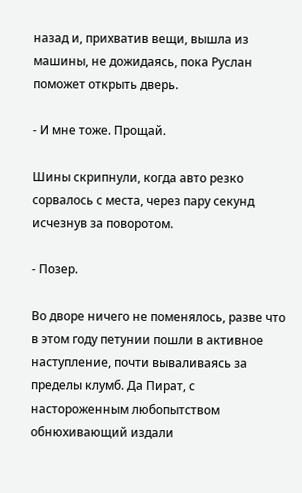назад и, прихватив вещи, вышла из машины, не дожидаясь, пока Руслан поможет открыть дверь.

- И мне тоже. Прощай.

Шины скрипнули, когда авто резко сорвалось с места, через пару секунд исчезнув за поворотом.

- Позер.

Во дворе ничего не поменялось, разве что в этом году петунии пошли в активное наступление, почти вываливаясь за пределы клумб. Да Пират, с настороженным любопытством обнюхивающий издали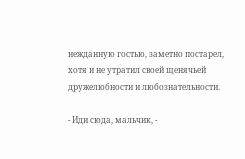нежданную гостью, заметно постарел, хотя и не утратил своей щенячьей дружелюбности и любознательности.

- Иди сюда, мальчик, -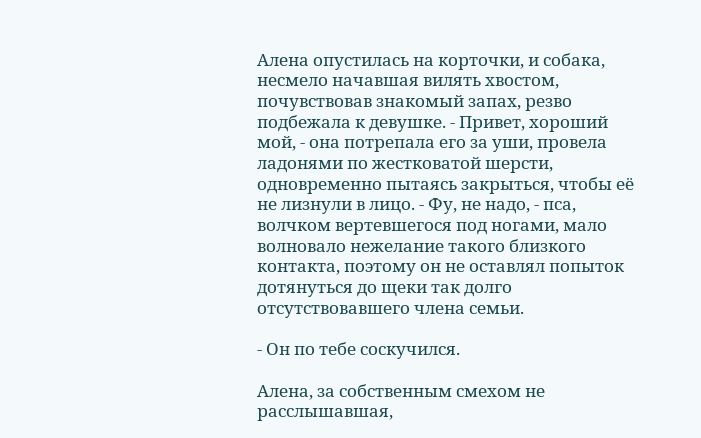Алена опустилась на корточки, и собака, несмело начавшая вилять хвостом, почувствовав знакомый запах, резво подбежала к девушке. - Привет, хороший мой, - она потрепала его за уши, провела ладонями по жестковатой шерсти, одновременно пытаясь закрыться, чтобы её не лизнули в лицо. - Фу, не надо, - пса, волчком вертевшегося под ногами, мало волновало нежелание такого близкого контакта, поэтому он не оставлял попыток дотянуться до щеки так долго отсутствовавшего члена семьи.

- Он по тебе соскучился.

Алена, за собственным смехом не расслышавшая,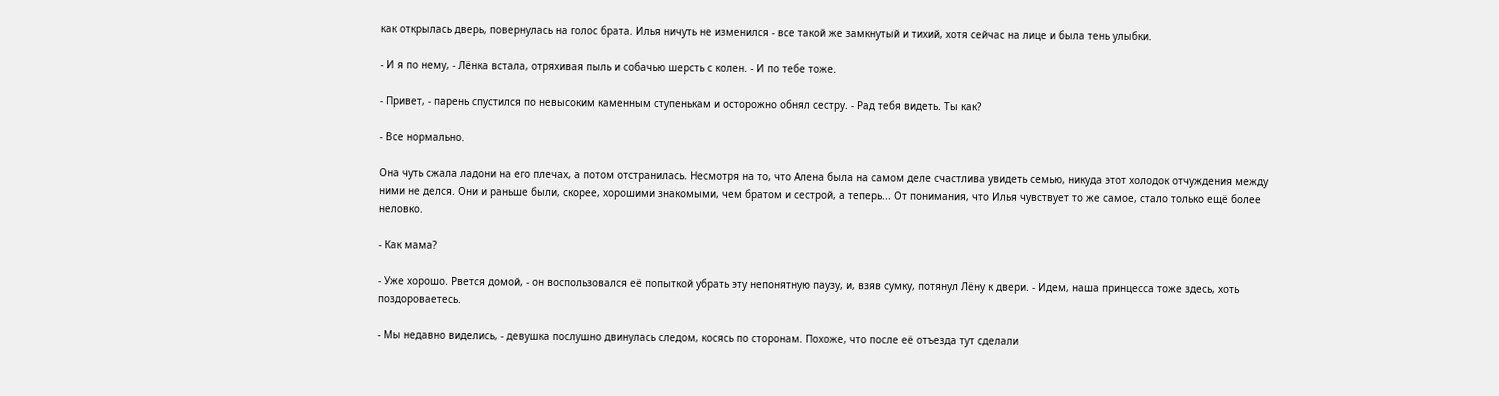как открылась дверь, повернулась на голос брата. Илья ничуть не изменился - все такой же замкнутый и тихий, хотя сейчас на лице и была тень улыбки.

- И я по нему, - Лёнка встала, отряхивая пыль и собачью шерсть с колен. - И по тебе тоже.

- Привет, - парень спустился по невысоким каменным ступенькам и осторожно обнял сестру. - Рад тебя видеть. Ты как?

- Все нормально.

Она чуть сжала ладони на его плечах, а потом отстранилась. Несмотря на то, что Алена была на самом деле счастлива увидеть семью, никуда этот холодок отчуждения между ними не делся. Они и раньше были, скорее, хорошими знакомыми, чем братом и сестрой, а теперь... От понимания, что Илья чувствует то же самое, стало только ещё более неловко.

- Как мама?

- Уже хорошо. Рвется домой, - он воспользовался её попыткой убрать эту непонятную паузу, и, взяв сумку, потянул Лёну к двери. - Идем, наша принцесса тоже здесь, хоть поздороваетесь.

- Мы недавно виделись, - девушка послушно двинулась следом, косясь по сторонам. Похоже, что после её отъезда тут сделали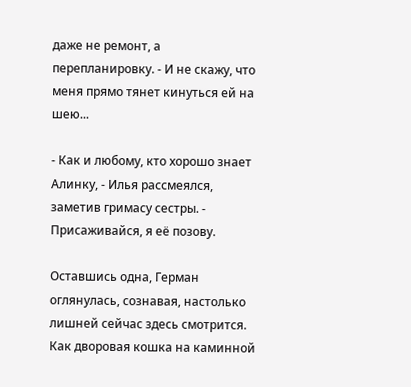даже не ремонт, а перепланировку. - И не скажу, что меня прямо тянет кинуться ей на шею...

- Как и любому, кто хорошо знает Алинку, - Илья рассмеялся, заметив гримасу сестры. - Присаживайся, я её позову.

Оставшись одна, Герман оглянулась, сознавая, настолько лишней сейчас здесь смотрится. Как дворовая кошка на каминной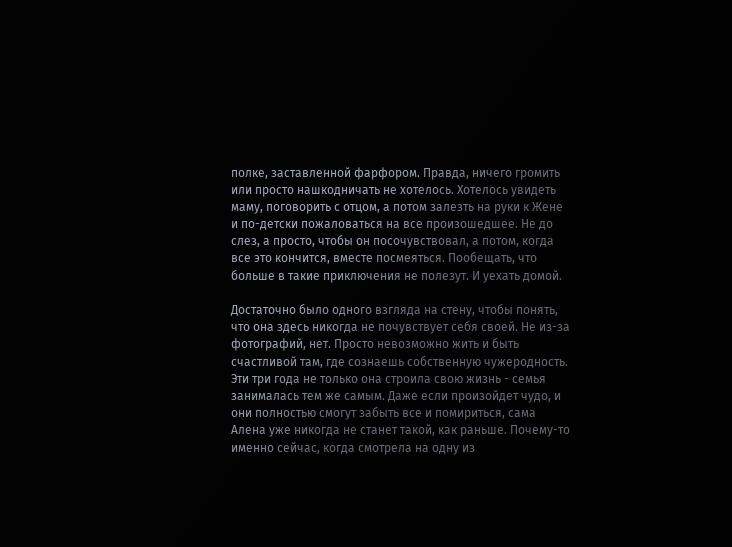полке, заставленной фарфором. Правда, ничего громить или просто нашкодничать не хотелось. Хотелось увидеть маму, поговорить с отцом, а потом залезть на руки к Жене и по-детски пожаловаться на все произошедшее. Не до слез, а просто, чтобы он посочувствовал, а потом, когда все это кончится, вместе посмеяться. Пообещать, что больше в такие приключения не полезут. И уехать домой.

Достаточно было одного взгляда на стену, чтобы понять, что она здесь никогда не почувствует себя своей. Не из-за фотографий, нет. Просто невозможно жить и быть счастливой там, где сознаешь собственную чужеродность. Эти три года не только она строила свою жизнь - семья занималась тем же самым. Даже если произойдет чудо, и они полностью смогут забыть все и помириться, сама Алена уже никогда не станет такой, как раньше. Почему-то именно сейчас, когда смотрела на одну из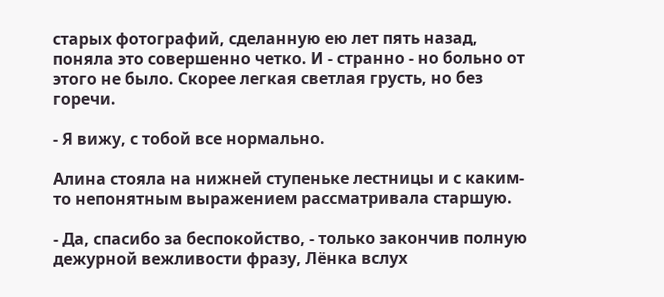старых фотографий, сделанную ею лет пять назад, поняла это совершенно четко. И - странно - но больно от этого не было. Скорее легкая светлая грусть, но без горечи.

- Я вижу, с тобой все нормально.

Алина стояла на нижней ступеньке лестницы и с каким-то непонятным выражением рассматривала старшую.

- Да, спасибо за беспокойство, - только закончив полную дежурной вежливости фразу, Лёнка вслух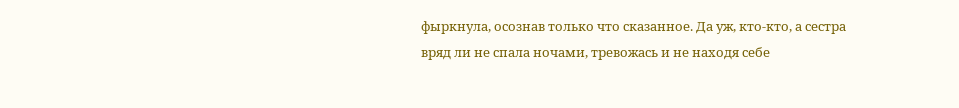фыркнула, осознав только что сказанное. Да уж, кто-кто, а сестра вряд ли не спала ночами, тревожась и не находя себе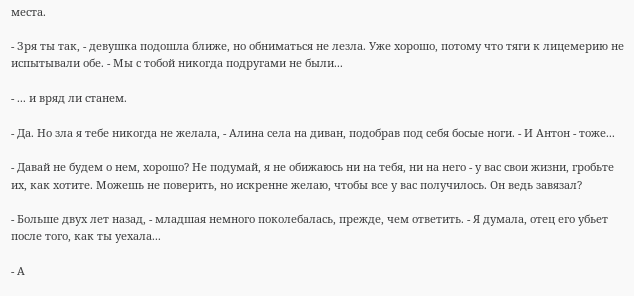места.

- Зря ты так, - девушка подошла ближе, но обниматься не лезла. Уже хорошо, потому что тяги к лицемерию не испытывали обе. - Мы с тобой никогда подругами не были...

- ... и вряд ли станем.

- Да. Но зла я тебе никогда не желала, - Алина села на диван, подобрав под себя босые ноги. - И Антон - тоже...

- Давай не будем о нем, хорошо? Не подумай, я не обижаюсь ни на тебя, ни на него - у вас свои жизни, гробьте их, как хотите. Можешь не поверить, но искренне желаю, чтобы все у вас получилось. Он ведь завязал?

- Больше двух лет назад, - младшая немного поколебалась, прежде, чем ответить. - Я думала, отец его убьет после того, как ты уехала...

- А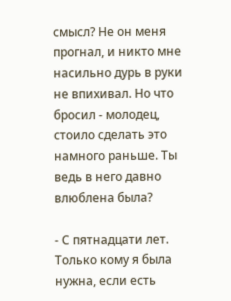смысл? Не он меня прогнал, и никто мне насильно дурь в руки не впихивал. Но что бросил - молодец, стоило сделать это намного раньше. Ты ведь в него давно влюблена была?

- С пятнадцати лет. Только кому я была нужна, если есть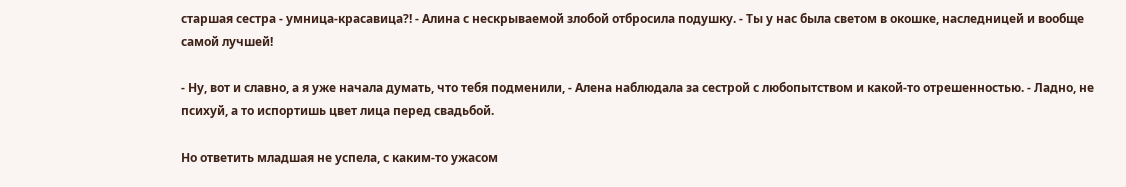старшая сестра - умница-красавица?! - Алина с нескрываемой злобой отбросила подушку. - Ты у нас была светом в окошке, наследницей и вообще самой лучшей!

- Ну, вот и славно, а я уже начала думать, что тебя подменили, - Алена наблюдала за сестрой с любопытством и какой-то отрешенностью. - Ладно, не психуй, а то испортишь цвет лица перед свадьбой.

Но ответить младшая не успела, с каким-то ужасом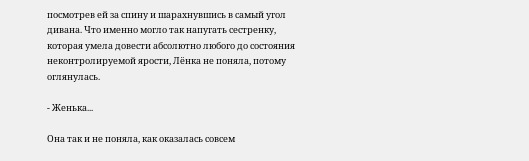посмотрев ей за спину и шарахнувшись в самый угол дивана. Что именно могло так напугать сестренку, которая умела довести абсолютно любого до состояния неконтролируемой ярости, Лёнка не поняла, потому оглянулась.

- Женька...

Она так и не поняла, как оказалась совсем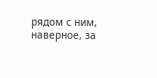рядом с ним, наверное, за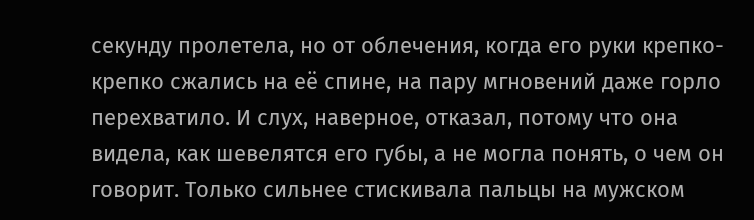секунду пролетела, но от облечения, когда его руки крепко-крепко сжались на её спине, на пару мгновений даже горло перехватило. И слух, наверное, отказал, потому что она видела, как шевелятся его губы, а не могла понять, о чем он говорит. Только сильнее стискивала пальцы на мужском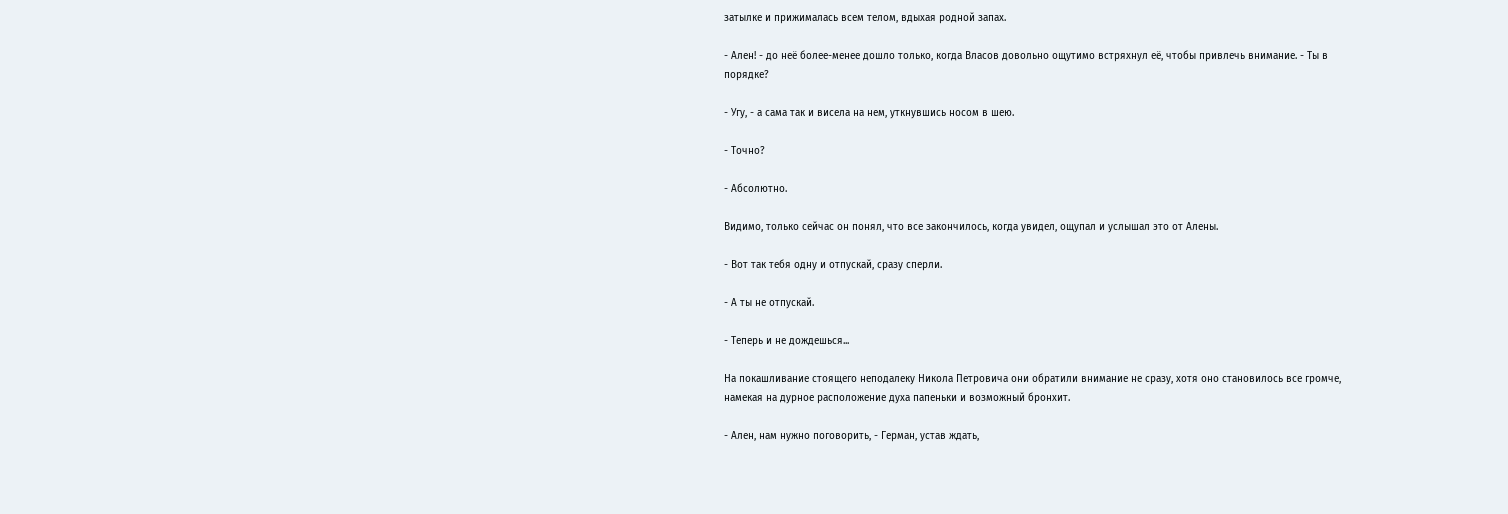затылке и прижималась всем телом, вдыхая родной запах.

- Ален! - до неё более-менее дошло только, когда Власов довольно ощутимо встряхнул её, чтобы привлечь внимание. - Ты в порядке?

- Угу, - а сама так и висела на нем, уткнувшись носом в шею.

- Точно?

- Абсолютно.

Видимо, только сейчас он понял, что все закончилось, когда увидел, ощупал и услышал это от Алены.

- Вот так тебя одну и отпускай, сразу сперли.

- А ты не отпускай.

- Теперь и не дождешься...

На покашливание стоящего неподалеку Никола Петровича они обратили внимание не сразу, хотя оно становилось все громче, намекая на дурное расположение духа папеньки и возможный бронхит.

- Ален, нам нужно поговорить, - Герман, устав ждать,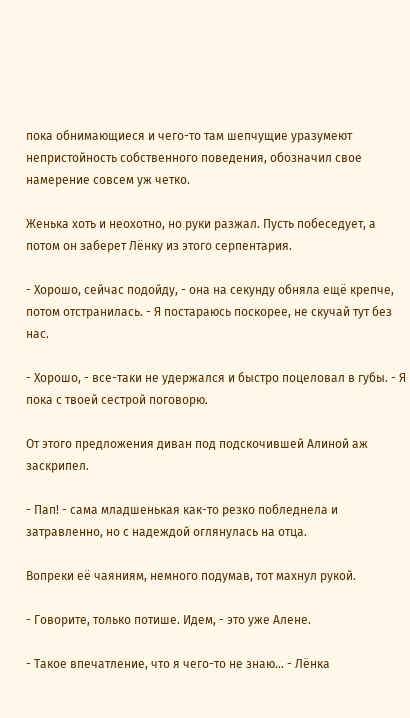пока обнимающиеся и чего-то там шепчущие уразумеют непристойность собственного поведения, обозначил свое намерение совсем уж четко.

Женька хоть и неохотно, но руки разжал. Пусть побеседует, а потом он заберет Лёнку из этого серпентария.

- Хорошо, сейчас подойду, - она на секунду обняла ещё крепче, потом отстранилась. - Я постараюсь поскорее, не скучай тут без нас.

- Хорошо, - все-таки не удержался и быстро поцеловал в губы. - Я пока с твоей сестрой поговорю.

От этого предложения диван под подскочившей Алиной аж заскрипел.

- Пап! - сама младшенькая как-то резко побледнела и затравленно, но с надеждой оглянулась на отца.

Вопреки её чаяниям, немного подумав, тот махнул рукой.

- Говорите, только потише. Идем, - это уже Алене.

- Такое впечатление, что я чего-то не знаю... - Лёнка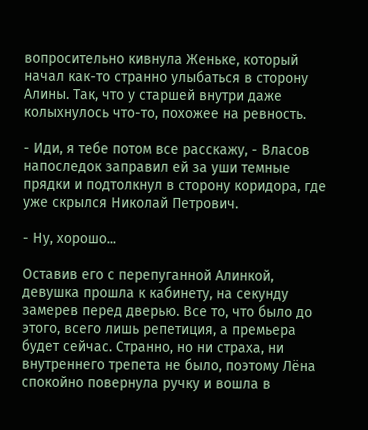вопросительно кивнула Женьке, который начал как-то странно улыбаться в сторону Алины. Так, что у старшей внутри даже колыхнулось что-то, похожее на ревность.

- Иди, я тебе потом все расскажу, - Власов напоследок заправил ей за уши темные прядки и подтолкнул в сторону коридора, где уже скрылся Николай Петрович.

- Ну, хорошо...

Оставив его с перепуганной Алинкой, девушка прошла к кабинету, на секунду замерев перед дверью. Все то, что было до этого, всего лишь репетиция, а премьера будет сейчас. Странно, но ни страха, ни внутреннего трепета не было, поэтому Лёна спокойно повернула ручку и вошла в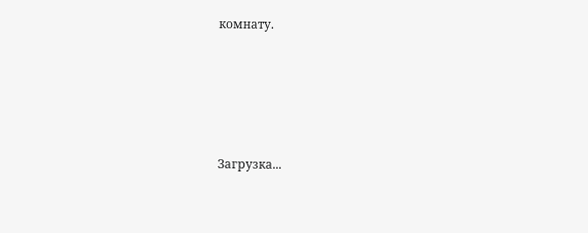комнату.






Загрузка...